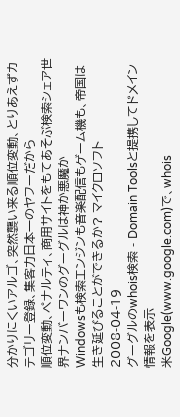分かりにくいアルゴ、突然襲い来る順位変動、とりあえずカテゴリー登録、集客力日本一のヤフーだから
順位変動、ペナルティ、商用サイトをもてあそぶ検索シェア世界ナンバーワンのグーグルは神か悪魔か
Windowsも検索エンジンも音楽配信もゲーム機も、帝国は生き延びることができるか? マイクロソフト
2008-04-19
グーグルのwhois検索 - Domain Toolsと提携してドメイン情報を表示
米Google(www.google.com)で、whois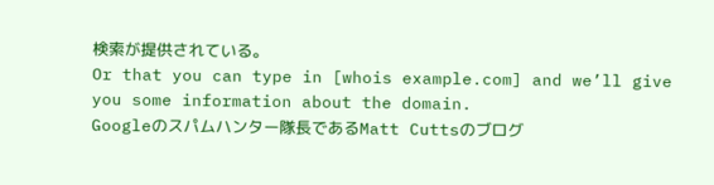検索が提供されている。
Or that you can type in [whois example.com] and we’ll give you some information about the domain.
Googleのスパムハンター隊長であるMatt Cuttsのブログ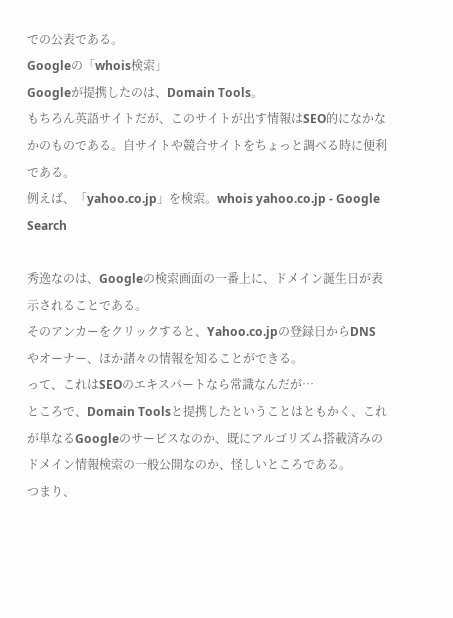での公表である。
Googleの「whois検索」
Googleが提携したのは、Domain Tools。
もちろん英語サイトだが、このサイトが出す情報はSEO的になかなかのものである。自サイトや競合サイトをちょっと調べる時に便利である。
例えば、「yahoo.co.jp」を検索。whois yahoo.co.jp - Google Search

秀逸なのは、Googleの検索画面の一番上に、ドメイン誕生日が表示されることである。
そのアンカーをクリックすると、Yahoo.co.jpの登録日からDNSやオーナー、ほか諸々の情報を知ることができる。
って、これはSEOのエキスパートなら常識なんだが…
ところで、Domain Toolsと提携したということはともかく、これが単なるGoogleのサービスなのか、既にアルゴリズム搭載済みのドメイン情報検索の一般公開なのか、怪しいところである。
つまり、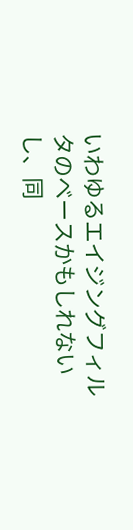いわゆるエイジングフィルタのベースかもしれないし、同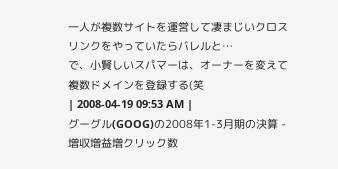一人が複数サイトを運営して凄まじいクロスリンクをやっていたらバレルと…
で、小賢しいスパマーは、オーナーを変えて複数ドメインを登録する(笑
| 2008-04-19 09:53 AM |
グーグル(GOOG)の2008年1-3月期の決算 - 増収増益増クリック数